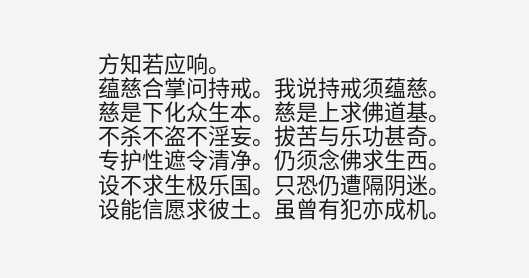方知若应响。
蕴慈合掌问持戒。我说持戒须蕴慈。慈是下化众生本。慈是上求佛道基。不杀不盗不淫妄。拔苦与乐功甚奇。专护性遮令清净。仍须念佛求生西。设不求生极乐国。只恐仍遭隔阴迷。设能信愿求彼土。虽曾有犯亦成机。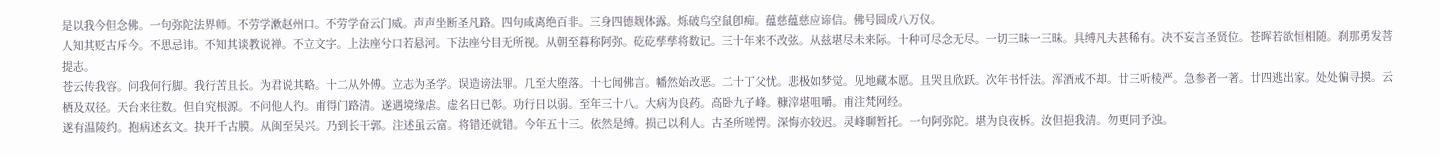是以我今但念佛。一句弥陀法界师。不劳学漱赵州口。不劳学奋云门威。声声坐断圣凡路。四句咸离绝百非。三身四德觌体露。烁破鸟空鼠卽痴。蕴慈蕴慈应谛信。佛号圆成八万仪。
人知其贬古斥今。不思忌讳。不知其谈教说禅。不立文字。上法座兮口若悬河。下法座兮目无所视。从朝至暮称阿弥。矻矻孳孳将数记。三十年来不改弦。从兹堪尽未来际。十种可尽念无尽。一切三昧一三昧。具缚凡夫甚稀有。决不妄言圣贤位。苍晖若欲恒相随。刹那勇发菩提志。
苍云传我容。问我何行脚。我行苦且长。为君说其略。十二从外傅。立志为圣学。误造谤法罪。几至大堕落。十七闻佛言。幡然始改恶。二十丁父忧。悲极如梦觉。见地藏本愿。且哭且欣跃。次年书忏法。浑酒戒不却。廿三听棱严。急参者一著。廿四逃出家。处处徧寻摸。云栖及双径。天台来往数。但自究根源。不问他人彴。甫得门路清。遂遇境缘虐。虚名日已彰。功行日以弱。至年三十八。大病为良药。高卧九子峰。糠滓堪咀嚼。甫注梵网经。
遂有温陵约。抱病述玄文。抉开千古膜。从闽至吴兴。乃到长干郭。注述虽云富。将错还就错。今年五十三。依然是缚。损己以利人。古圣所嗟愕。深悔亦较迟。灵峰聊暂托。一句阿弥陀。堪为良夜柝。汝但挹我清。勿更同予浊。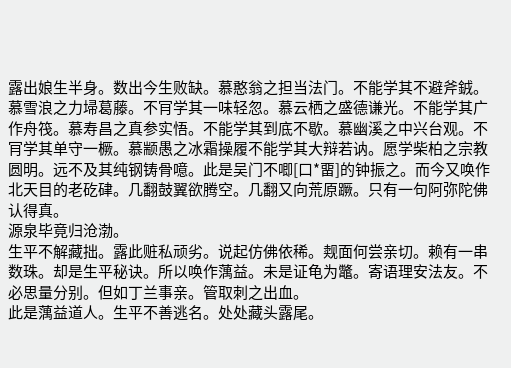露出娘生半身。数出今生败缺。慕憨翁之担当法门。不能学其不避斧銊。慕雪浪之力埽葛藤。不肎学其一味轻忽。慕云栖之盛德谦光。不能学其广作舟筏。慕寿昌之真参实悟。不能学其到底不歇。慕幽溪之中兴台观。不肎学其单守一橛。慕颛愚之冰霜操履不能学其大辩若讷。愿学柴柏之宗教圆明。远不及其纯钢铸骨噫。此是吴门不唧[口*畱]的钟振之。而今又唤作北天目的老矻硉。几翻鼓翼欲腾空。几翻又向荒原蹶。只有一句阿弥陀佛认得真。
源泉毕竟归沧渤。
生平不解藏拙。露此赃私顽劣。说起仿佛依稀。觌面何尝亲切。赖有一串数珠。却是生平秘诀。所以唤作蕅益。未是证龟为鼈。寄语理安法友。不必思量分别。但如丁兰事亲。管取刺之出血。
此是蕅益道人。生平不善逃名。处处藏头露尾。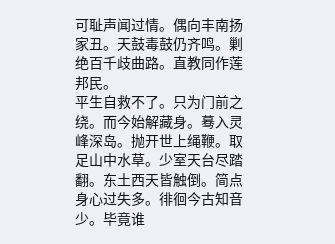可耻声闻过情。偶向丰南扬家丑。天鼓毒鼓仍齐鸣。剿绝百千歧曲路。直教同作莲邦民。
平生自救不了。只为门前之绕。而今始解藏身。蓦入灵峰深岛。抛开世上绳鞭。取足山中水草。少室天台尽踏翻。东土西天皆触倒。简点身心过失多。徘徊今古知音少。毕竟谁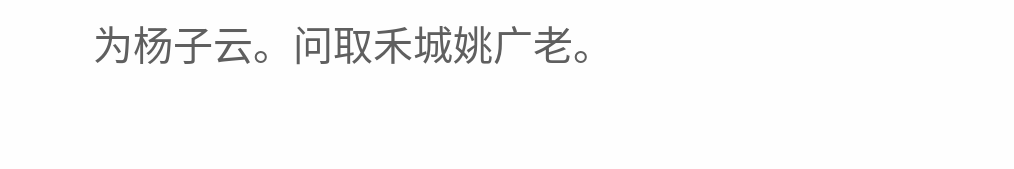为杨子云。问取禾城姚广老。